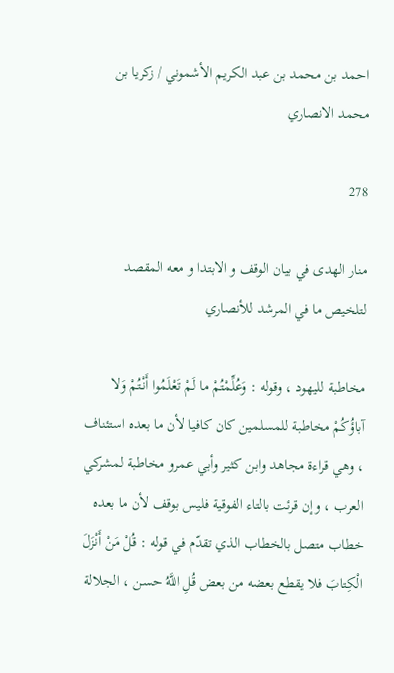احمد بن محمد بن عبد الكريم الأشموني / زكريا بن محمد الانصاري

278

منار الهدى في بيان الوقف و الابتدا و معه المقصد لتلخيص ما في المرشد للأنصاري

مخاطبة لليهود ، وقوله : وَعُلِّمْتُمْ ما لَمْ تَعْلَمُوا أَنْتُمْ وَلا آباؤُكُمْ مخاطبة للمسلمين كان كافيا لأن ما بعده استئناف ، وهي قراءة مجاهد وابن كثير وأبي عمرو مخاطبة لمشركي العرب ، وإن قرئت بالتاء الفوقية فليس بوقف لأن ما بعده خطاب متصل بالخطاب الذي تقدّم في قوله : قُلْ مَنْ أَنْزَلَ الْكِتابَ فلا يقطع بعضه من بعض قُلِ اللَّهُ حسن ، الجلالة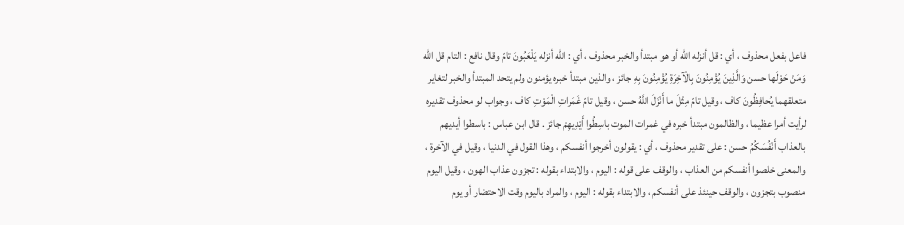فاعل بفعل محذوف ، أي : قل أنزله اللّه أو هو مبتدأ والخبر محذوف ، أي : اللّه أنزله يَلْعَبُونَ تامّ وقال نافع : التام قل اللّه وَمَنْ حَوْلَها حسن وَالَّذِينَ يُؤْمِنُونَ بِالْآخِرَةِ يُؤْمِنُونَ بِهِ جائز ، والذين مبتدأ خبره يؤمنون ولم يتحد المبتدأ والخبر لتغاير متعلقهما يُحافِظُونَ كاف ، وقيل تامّ مِثْلَ ما أَنْزَلَ اللَّهُ حسن ، وقيل تامّ غَمَراتِ الْمَوْتِ كاف ، وجواب لو محذوف تقديره لرأيت أمرا عظيما ، والظالمون مبتدأ خبره في غمرات الموت باسِطُوا أَيْدِيهِمْ جائز . قال ابن عباس : باسطوا أيديهم بالعذاب أَنْفُسَكُمُ حسن : على تقدير محذوف ، أي : يقولون أخرجوا أنفسكم ، وهذا القول في الدنيا ، وقيل في الآخرة ، والمعنى خلصوا أنفسكم من العذاب ، والوقف على قوله : اليوم ، والابتداء بقوله : تجزون عذاب الهون ، وقيل اليوم منصوب بتجزون ، والوقف حينئذ على أنفسكم ، والابتداء بقوله : اليوم ، والمراد باليوم وقت الاحتضار أو يوم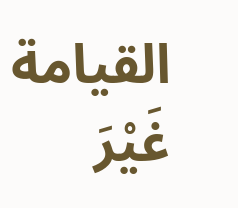القيامة غَيْرَ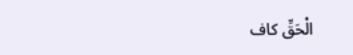الْحَقِّ كاف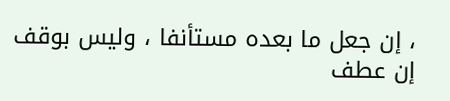، إن جعل ما بعده مستأنفا ، وليس بوقف إن عطف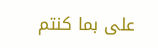على بما كنتم